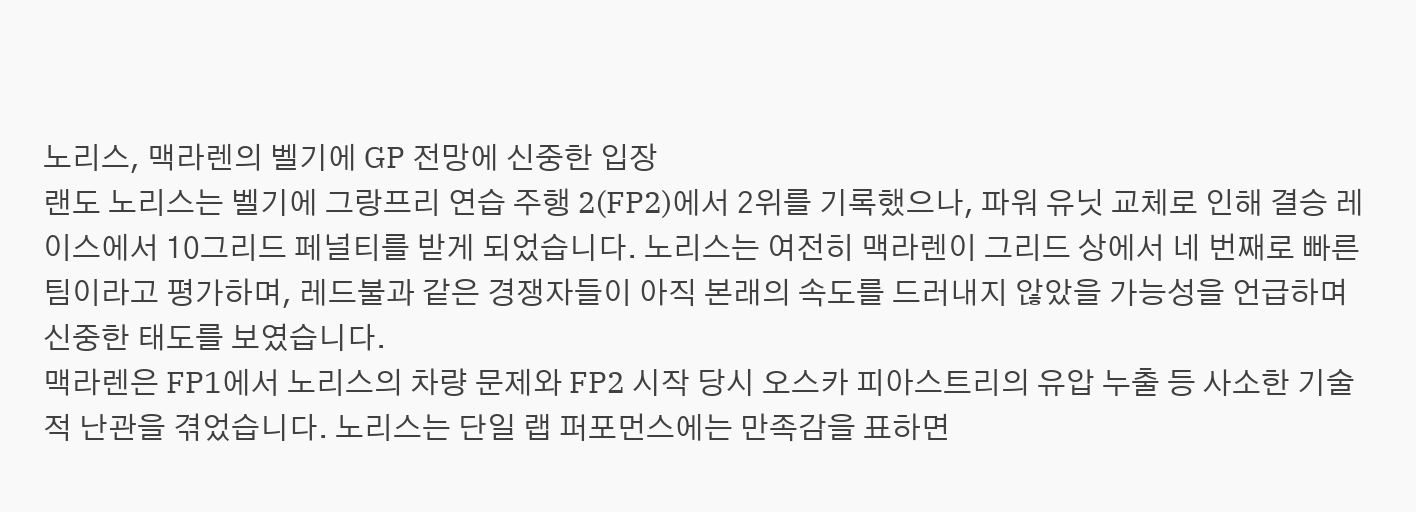노리스, 맥라렌의 벨기에 GP 전망에 신중한 입장
랜도 노리스는 벨기에 그랑프리 연습 주행 2(FP2)에서 2위를 기록했으나, 파워 유닛 교체로 인해 결승 레이스에서 10그리드 페널티를 받게 되었습니다. 노리스는 여전히 맥라렌이 그리드 상에서 네 번째로 빠른 팀이라고 평가하며, 레드불과 같은 경쟁자들이 아직 본래의 속도를 드러내지 않았을 가능성을 언급하며 신중한 태도를 보였습니다.
맥라렌은 FP1에서 노리스의 차량 문제와 FP2 시작 당시 오스카 피아스트리의 유압 누출 등 사소한 기술적 난관을 겪었습니다. 노리스는 단일 랩 퍼포먼스에는 만족감을 표하면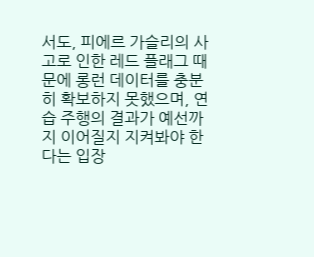서도, 피에르 가슬리의 사고로 인한 레드 플래그 때문에 롱런 데이터를 충분히 확보하지 못했으며, 연습 주행의 결과가 예선까지 이어질지 지켜봐야 한다는 입장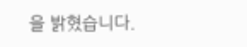을 밝혔습니다.